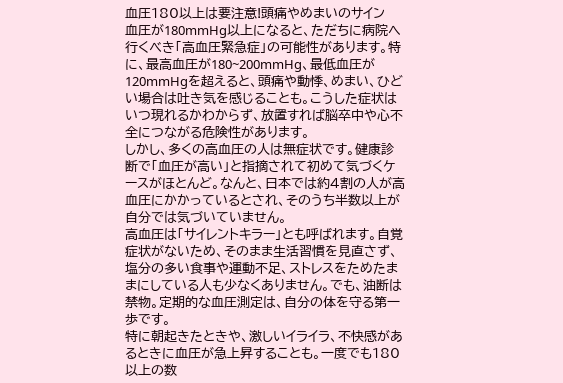血圧180以上は要注意!頭痛やめまいのサイン
血圧が180mmHg以上になると、ただちに病院へ行くべき「高血圧緊急症」の可能性があります。特に、最高血圧が180~200mmHg、最低血圧が120mmHgを超えると、頭痛や動悸、めまい、ひどい場合は吐き気を感じることも。こうした症状はいつ現れるかわからず、放置すれば脳卒中や心不全につながる危険性があります。
しかし、多くの高血圧の人は無症状です。健康診断で「血圧が高い」と指摘されて初めて気づくケースがほとんど。なんと、日本では約4割の人が高血圧にかかっているとされ、そのうち半数以上が自分では気づいていません。
高血圧は「サイレントキラー」とも呼ばれます。自覚症状がないため、そのまま生活習慣を見直さず、塩分の多い食事や運動不足、ストレスをためたままにしている人も少なくありません。でも、油断は禁物。定期的な血圧測定は、自分の体を守る第一歩です。
特に朝起きたときや、激しいイライラ、不快感があるときに血圧が急上昇することも。一度でも180以上の数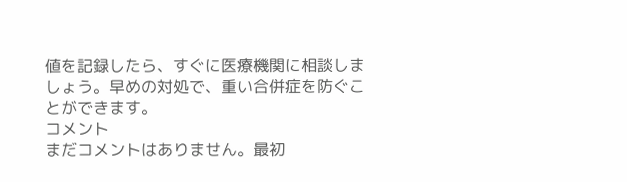値を記録したら、すぐに医療機関に相談しましょう。早めの対処で、重い合併症を防ぐことができます。
コメント
まだコメントはありません。最初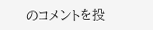のコメントを投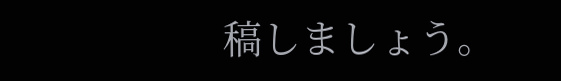稿しましょう。